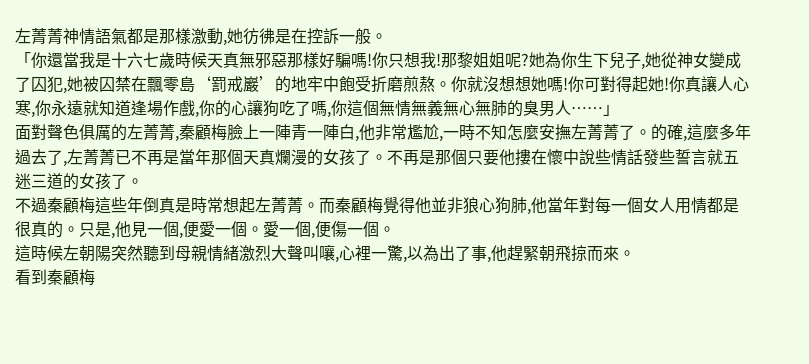左菁菁神情語氣都是那樣激動,她彷彿是在控訴一般。
「你還當我是十六七歲時候天真無邪惡那樣好騙嗎!你只想我!那黎姐姐呢?她為你生下兒子,她從神女變成了囚犯,她被囚禁在飄零島‘罰戒巖’的地牢中飽受折磨煎熬。你就沒想想她嗎!你可對得起她!你真讓人心寒,你永遠就知道逢場作戲,你的心讓狗吃了嗎,你這個無情無義無心無肺的臭男人……」
面對聲色俱厲的左菁菁,秦顧梅臉上一陣青一陣白,他非常尷尬,一時不知怎麼安撫左菁菁了。的確,這麼多年過去了,左菁菁已不再是當年那個天真爛漫的女孩了。不再是那個只要他摟在懷中說些情話發些誓言就五迷三道的女孩了。
不過秦顧梅這些年倒真是時常想起左菁菁。而秦顧梅覺得他並非狼心狗肺,他當年對每一個女人用情都是很真的。只是,他見一個,便愛一個。愛一個,便傷一個。
這時候左朝陽突然聽到母親情緒激烈大聲叫嚷,心裡一驚,以為出了事,他趕緊朝飛掠而來。
看到秦顧梅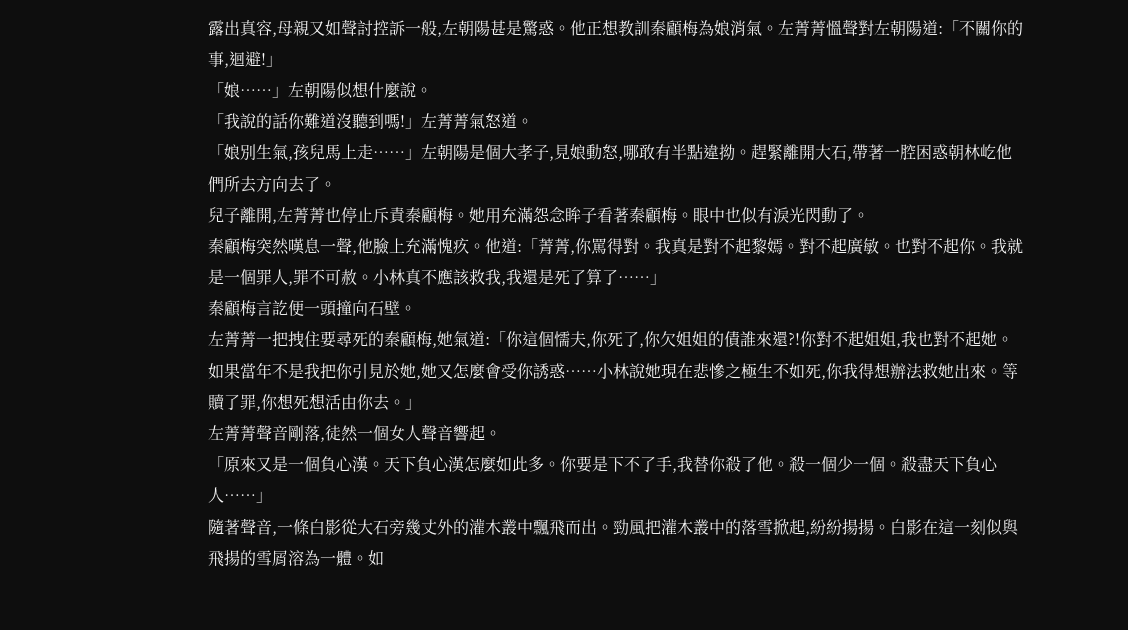露出真容,母親又如聲討控訴一般,左朝陽甚是驚惑。他正想教訓秦顧梅為娘消氣。左菁菁慍聲對左朝陽道:「不關你的事,迴避!」
「娘……」左朝陽似想什麼說。
「我說的話你難道沒聽到嗎!」左菁菁氣怒道。
「娘別生氣,孩兒馬上走……」左朝陽是個大孝子,見娘動怒,哪敢有半點違拗。趕緊離開大石,帶著一腔困惑朝林屹他們所去方向去了。
兒子離開,左菁菁也停止斥責秦顧梅。她用充滿怨念眸子看著秦顧梅。眼中也似有淚光閃動了。
秦顧梅突然嘆息一聲,他臉上充滿愧疚。他道:「菁菁,你罵得對。我真是對不起黎嫣。對不起廣敏。也對不起你。我就是一個罪人,罪不可赦。小林真不應該救我,我還是死了算了……」
秦顧梅言訖便一頭撞向石壁。
左菁菁一把拽住要尋死的秦顧梅,她氣道:「你這個懦夫,你死了,你欠姐姐的債誰來還?!你對不起姐姐,我也對不起她。如果當年不是我把你引見於她,她又怎麼會受你誘惑……小林說她現在悲慘之極生不如死,你我得想辦法救她出來。等贖了罪,你想死想活由你去。」
左菁菁聲音剛落,徒然一個女人聲音響起。
「原來又是一個負心漢。天下負心漢怎麼如此多。你要是下不了手,我替你殺了他。殺一個少一個。殺盡天下負心人……」
隨著聲音,一條白影從大石旁幾丈外的灌木叢中飄飛而出。勁風把灌木叢中的落雪掀起,紛紛揚揚。白影在這一刻似與飛揚的雪屑溶為一體。如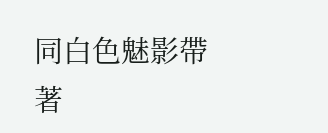同白色魅影帶著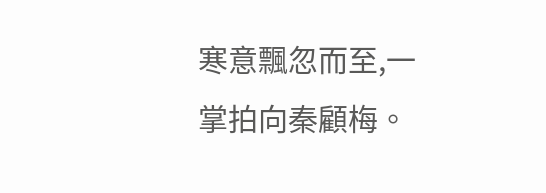寒意飄忽而至,一掌拍向秦顧梅。